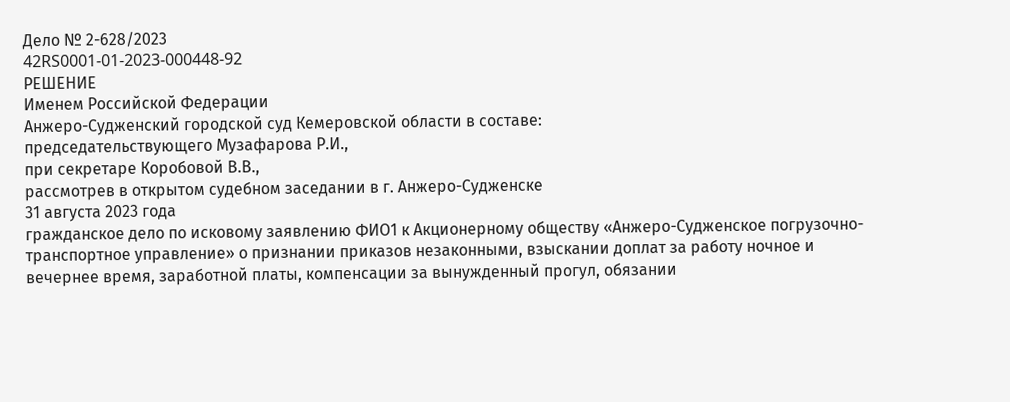Дело № 2-628/2023
42RS0001-01-2023-000448-92
РЕШЕНИЕ
Именем Российской Федерации
Анжеро-Судженский городской суд Кемеровской области в составе:
председательствующего Музафарова Р.И.,
при секретаре Коробовой В.В.,
рассмотрев в открытом судебном заседании в г. Анжеро-Судженске
31 августа 2023 года
гражданское дело по исковому заявлению ФИО1 к Акционерному обществу «Анжеро-Судженское погрузочно-транспортное управление» о признании приказов незаконными, взыскании доплат за работу ночное и вечернее время, заработной платы, компенсации за вынужденный прогул, обязании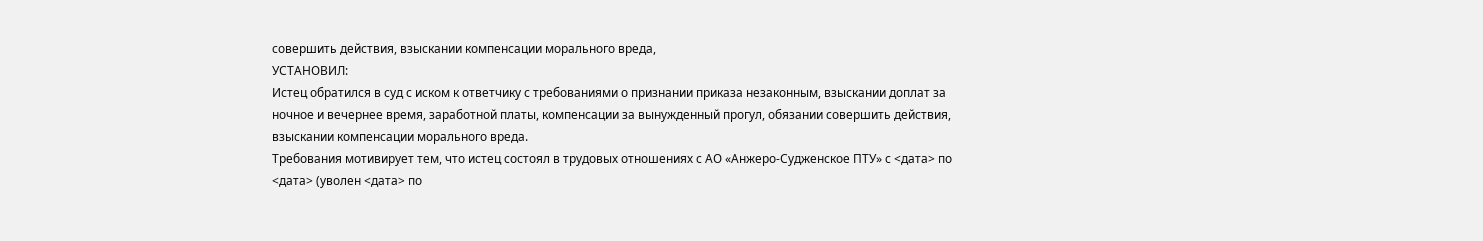совершить действия, взыскании компенсации морального вреда,
УСТАНОВИЛ:
Истец обратился в суд с иском к ответчику с требованиями о признании приказа незаконным, взыскании доплат за ночное и вечернее время, заработной платы, компенсации за вынужденный прогул, обязании совершить действия, взыскании компенсации морального вреда.
Требования мотивирует тем, что истец состоял в трудовых отношениях с АО «Анжеро-Судженское ПТУ» с <дата> по <дата> (уволен <дата> по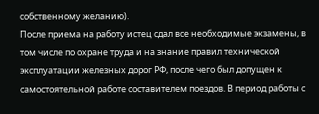собственному желанию).
После приема на работу истец сдал все необходимые экзамены, в том числе по охране труда и на знание правил технической эксплуатации железных дорог РФ, после чего был допущен к самостоятельной работе составителем поездов. В период работы с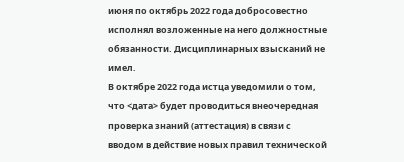июня по октябрь 2022 года добросовестно исполнял возложенные на него должностные обязанности. Дисциплинарных взысканий не имел.
В октябре 2022 года истца уведомили о том, что <дата> будет проводиться внеочередная проверка знаний (аттестация) в связи с вводом в действие новых правил технической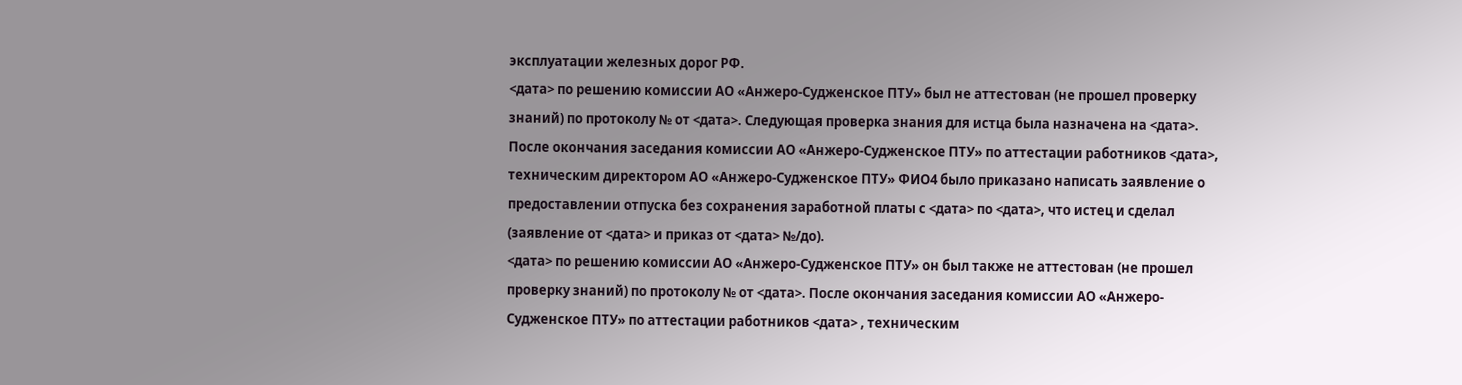эксплуатации железных дорог РФ.
<дата> по решению комиссии АО «Анжеро-Судженское ПТУ» был не аттестован (не прошел проверку знаний) по протоколу № от <дата>. Следующая проверка знания для истца была назначена на <дата>.
После окончания заседания комиссии АО «Анжеро-Судженское ПТУ» по аттестации работников <дата>, техническим директором АО «Анжеро-Судженское ПТУ» ФИО4 было приказано написать заявление о предоставлении отпуска без сохранения заработной платы с <дата> по <дата>, что истец и сделал (заявление от <дата> и приказ от <дата> №/до).
<дата> по решению комиссии АО «Анжеро-Судженское ПТУ» он был также не аттестован (не прошел проверку знаний) по протоколу № от <дата>. После окончания заседания комиссии АО «Анжеро-Судженское ПТУ» по аттестации работников <дата> , техническим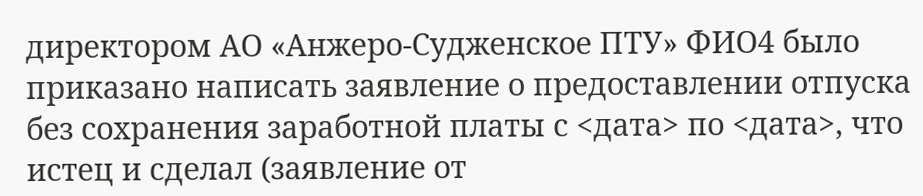директором АО «Анжеро-Судженское ПТУ» ФИО4 было приказано написать заявление о предоставлении отпуска без сохранения заработной платы с <дата> по <дата>, что истец и сделал (заявление от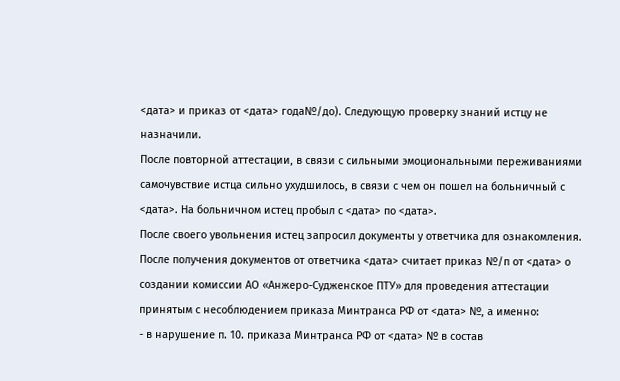<дата> и приказ от <дата> года№/до). Следующую проверку знаний истцу не назначили.
После повторной аттестации, в связи с сильными эмоциональными переживаниями самочувствие истца сильно ухудшилось, в связи с чем он пошел на больничный с <дата>. На больничном истец пробыл с <дата> по <дата>.
После своего увольнения истец запросил документы у ответчика для ознакомления.
После получения документов от ответчика <дата> считает приказ №/п от <дата> о создании комиссии АО «Анжеро-Судженское ПТУ» для проведения аттестации принятым с несоблюдением приказа Минтранса РФ от <дата> №, а именно:
- в нарушение п. 10. приказа Минтранса РФ от <дата> № в состав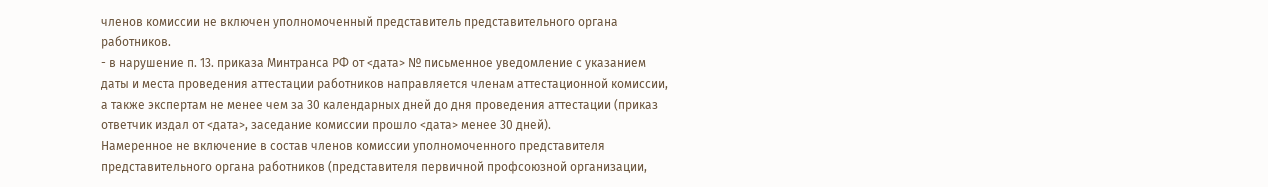членов комиссии не включен уполномоченный представитель представительного органа работников.
- в нарушение п. 13. приказа Минтранса РФ от <дата> № письменное уведомление с указанием даты и места проведения аттестации работников направляется членам аттестационной комиссии, а также экспертам не менее чем за 30 календарных дней до дня проведения аттестации (приказ ответчик издал от <дата>, заседание комиссии прошло <дата> менее 30 дней).
Намеренное не включение в состав членов комиссии уполномоченного представителя представительного органа работников (представителя первичной профсоюзной организации,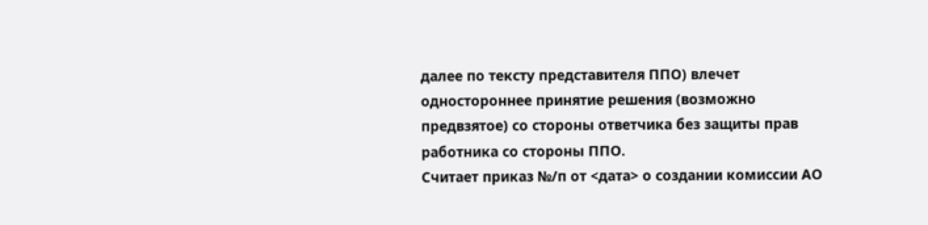далее по тексту представителя ППО) влечет одностороннее принятие решения (возможно предвзятое) со стороны ответчика без защиты прав работника со стороны ППО.
Считает приказ №/п от <дата> о создании комиссии АО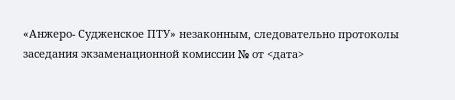«Анжеро- Судженское ПТУ» незаконным, следовательно протоколы заседания экзаменационной комиссии № от <дата>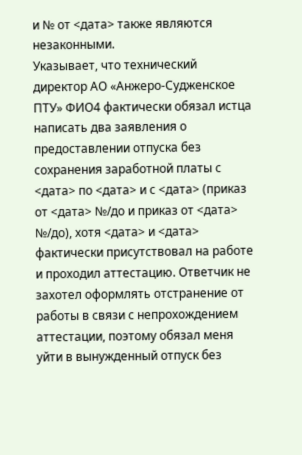и № от <дата> также являются незаконными.
Указывает, что технический директор АО «Анжеро-Судженское ПТУ» ФИО4 фактически обязал истца написать два заявления о предоставлении отпуска без сохранения заработной платы с <дата> по <дата> и с <дата> (приказ от <дата> №/до и приказ от <дата> №/до), хотя <дата> и <дата> фактически присутствовал на работе и проходил аттестацию. Ответчик не захотел оформлять отстранение от работы в связи с непрохождением аттестации, поэтому обязал меня уйти в вынужденный отпуск без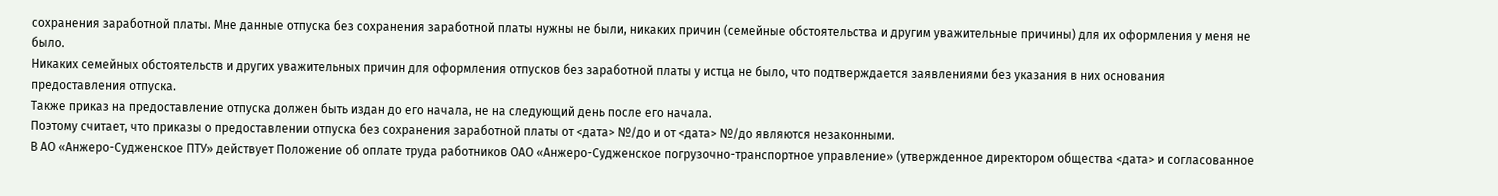сохранения заработной платы. Мне данные отпуска без сохранения заработной платы нужны не были, никаких причин (семейные обстоятельства и другим уважительные причины) для их оформления у меня не было.
Никаких семейных обстоятельств и других уважительных причин для оформления отпусков без заработной платы у истца не было, что подтверждается заявлениями без указания в них основания предоставления отпуска.
Также приказ на предоставление отпуска должен быть издан до его начала, не на следующий день после его начала.
Поэтому считает, что приказы о предоставлении отпуска без сохранения заработной платы от <дата> №/до и от <дата> №/до являются незаконными.
В АО «Анжеро-Судженское ПТУ» действует Положение об оплате труда работников ОАО «Анжеро-Судженское погрузочно-транспортное управление» (утвержденное директором общества <дата> и согласованное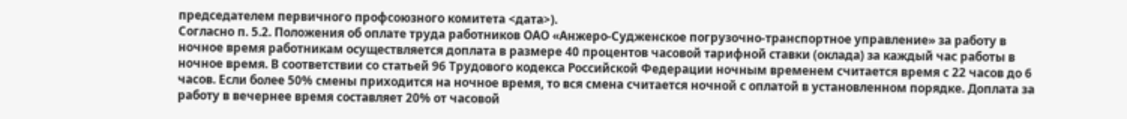председателем первичного профсоюзного комитета <дата>).
Согласно п. 5.2. Положения об оплате труда работников ОАО «Анжеро-Судженское погрузочно-транспортное управление» за работу в ночное время работникам осуществляется доплата в размере 40 процентов часовой тарифной ставки (оклада) за каждый час работы в ночное время. В соответствии со статьей 96 Трудового кодекса Российской Федерации ночным временем считается время с 22 часов до 6 часов. Если более 50% смены приходится на ночное время, то вся смена считается ночной с оплатой в установленном порядке. Доплата за работу в вечернее время составляет 20% от часовой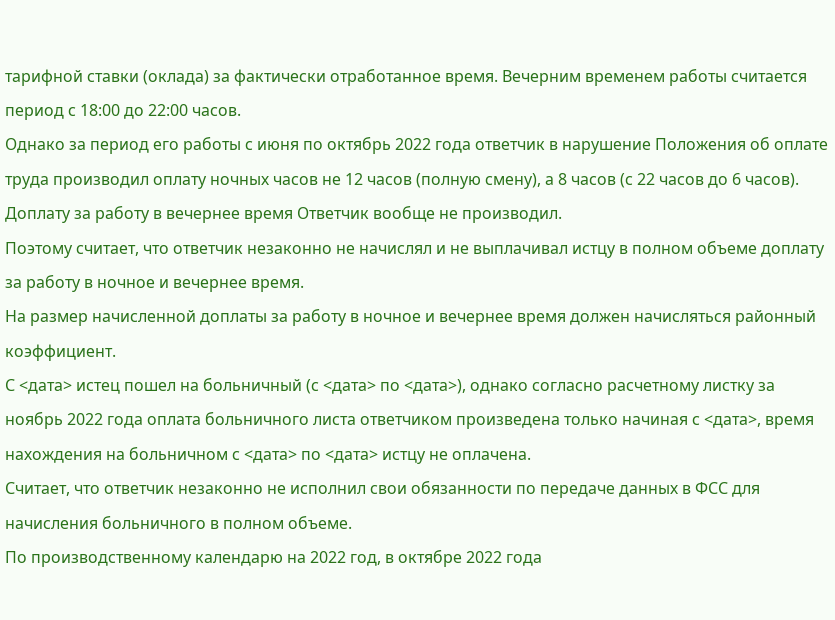тарифной ставки (оклада) за фактически отработанное время. Вечерним временем работы считается период с 18:00 до 22:00 часов.
Однако за период его работы с июня по октябрь 2022 года ответчик в нарушение Положения об оплате труда производил оплату ночных часов не 12 часов (полную смену), а 8 часов (с 22 часов до 6 часов). Доплату за работу в вечернее время Ответчик вообще не производил.
Поэтому считает, что ответчик незаконно не начислял и не выплачивал истцу в полном объеме доплату за работу в ночное и вечернее время.
На размер начисленной доплаты за работу в ночное и вечернее время должен начисляться районный коэффициент.
С <дата> истец пошел на больничный (с <дата> по <дата>), однако согласно расчетному листку за ноябрь 2022 года оплата больничного листа ответчиком произведена только начиная с <дата>, время нахождения на больничном с <дата> по <дата> истцу не оплачена.
Считает, что ответчик незаконно не исполнил свои обязанности по передаче данных в ФСС для начисления больничного в полном объеме.
По производственному календарю на 2022 год, в октябре 2022 года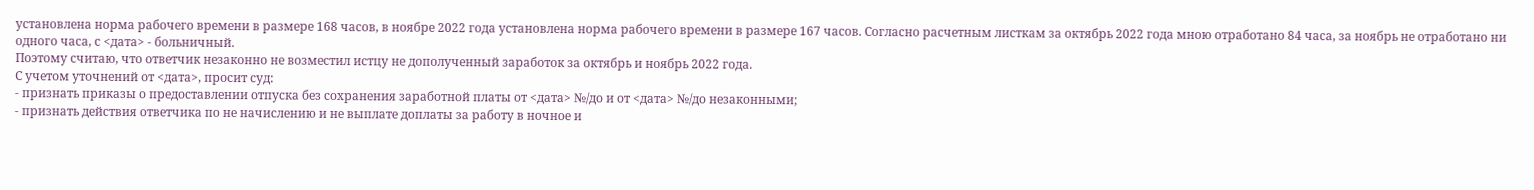установлена норма рабочего времени в размере 168 часов, в ноябре 2022 года установлена норма рабочего времени в размере 167 часов. Согласно расчетным листкам за октябрь 2022 года мною отработано 84 часа, за ноябрь не отработано ни одного часа, с <дата> - больничный.
Поэтому считаю, что ответчик незаконно не возместил истцу не дополученный заработок за октябрь и ноябрь 2022 года.
С учетом уточнений от <дата>, просит суд:
- признать приказы о предоставлении отпуска без сохранения заработной платы от <дата> №/до и от <дата> №/до незаконными;
- признать действия ответчика по не начислению и не выплате доплаты за работу в ночное и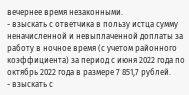вечернее время незаконными.
- взыскать с ответчика в пользу истца сумму неначисленной и невыплаченной доплаты за работу в ночное время (с учетом районного коэффициента) за период с июня 2022 года по октябрь 2022 года в размере 7 851,7 рублей.
- взыскать с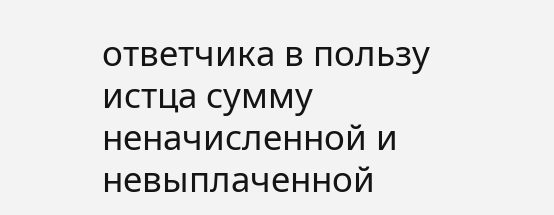ответчика в пользу истца сумму неначисленной и невыплаченной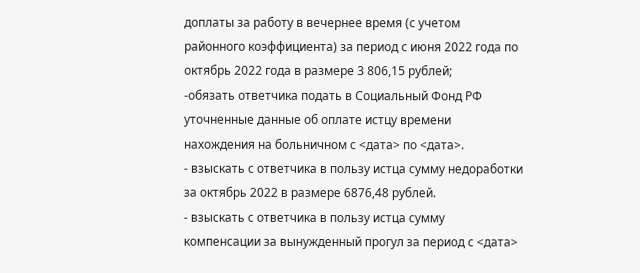доплаты за работу в вечернее время (с учетом районного коэффициента) за период с июня 2022 года по октябрь 2022 года в размере 3 806,15 рублей;
-обязать ответчика подать в Социальный Фонд РФ уточненные данные об оплате истцу времени нахождения на больничном с <дата> по <дата>.
- взыскать с ответчика в пользу истца сумму недоработки за октябрь 2022 в размере 6876,48 рублей.
- взыскать с ответчика в пользу истца сумму компенсации за вынужденный прогул за период с <дата>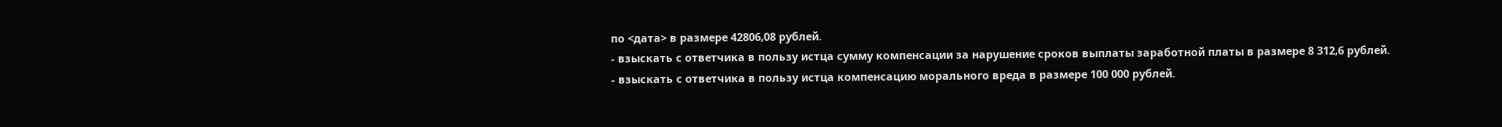по <дата> в размере 42806,08 рублей.
- взыскать с ответчика в пользу истца сумму компенсации за нарушение сроков выплаты заработной платы в размере 8 312,6 рублей.
- взыскать с ответчика в пользу истца компенсацию морального вреда в размере 100 000 рублей.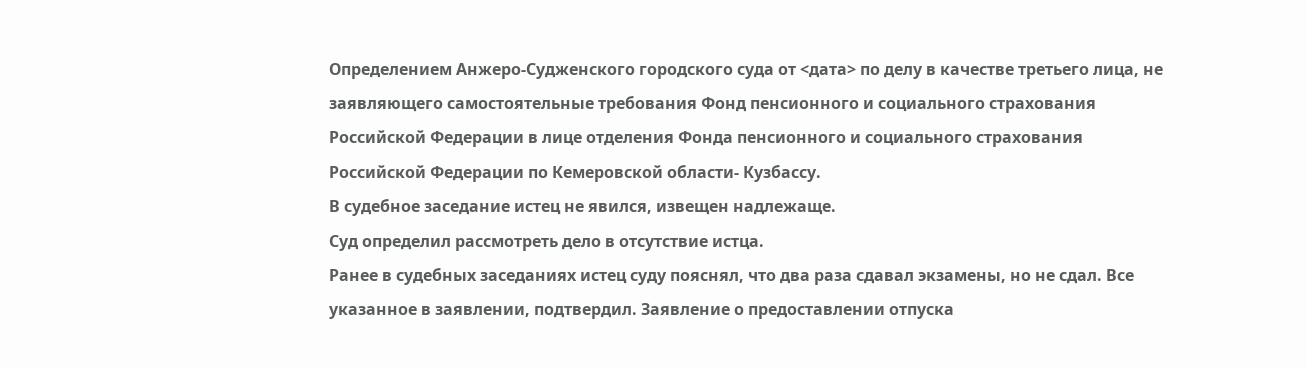Определением Анжеро-Судженского городского суда от <дата> по делу в качестве третьего лица, не заявляющего самостоятельные требования Фонд пенсионного и социального страхования Российской Федерации в лице отделения Фонда пенсионного и социального страхования Российской Федерации по Кемеровской области- Кузбассу.
В судебное заседание истец не явился, извещен надлежаще.
Суд определил рассмотреть дело в отсутствие истца.
Ранее в судебных заседаниях истец суду пояснял, что два раза сдавал экзамены, но не сдал. Все указанное в заявлении, подтвердил. Заявление о предоставлении отпуска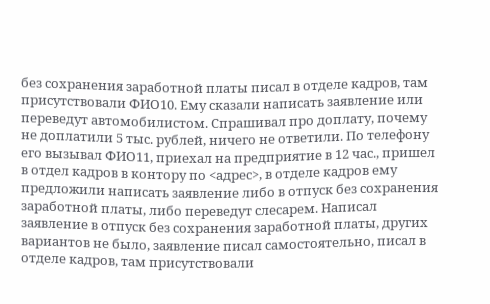без сохранения заработной платы писал в отделе кадров, там присутствовали ФИО10. Ему сказали написать заявление или переведут автомобилистом. Спрашивал про доплату, почему не доплатили 5 тыс. рублей, ничего не ответили. По телефону его вызывал ФИО11, приехал на предприятие в 12 час., пришел в отдел кадров в контору по <адрес>, в отделе кадров ему предложили написать заявление либо в отпуск без сохранения заработной платы, либо переведут слесарем. Написал заявление в отпуск без сохранения заработной платы, других вариантов не было, заявление писал самостоятельно, писал в отделе кадров, там присутствовали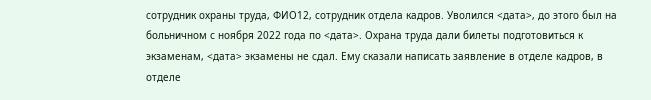сотрудник охраны труда, ФИО12, сотрудник отдела кадров. Уволился <дата>, до этого был на больничном с ноября 2022 года по <дата>. Охрана труда дали билеты подготовиться к экзаменам, <дата> экзамены не сдал. Ему сказали написать заявление в отделе кадров, в отделе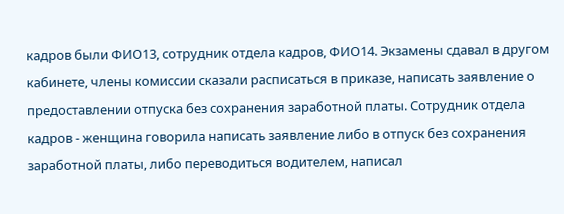кадров были ФИО13, сотрудник отдела кадров, ФИО14. Экзамены сдавал в другом кабинете, члены комиссии сказали расписаться в приказе, написать заявление о предоставлении отпуска без сохранения заработной платы. Сотрудник отдела кадров - женщина говорила написать заявление либо в отпуск без сохранения заработной платы, либо переводиться водителем, написал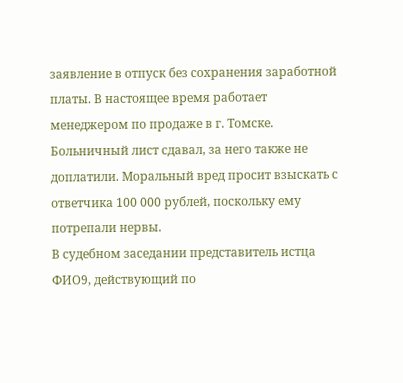заявление в отпуск без сохранения заработной платы. В настоящее время работает менеджером по продаже в г. Томске. Больничный лист сдавал, за него также не доплатили. Моральный вред просит взыскать с ответчика 100 000 рублей, поскольку ему потрепали нервы.
В судебном заседании представитель истца ФИО9, действующий по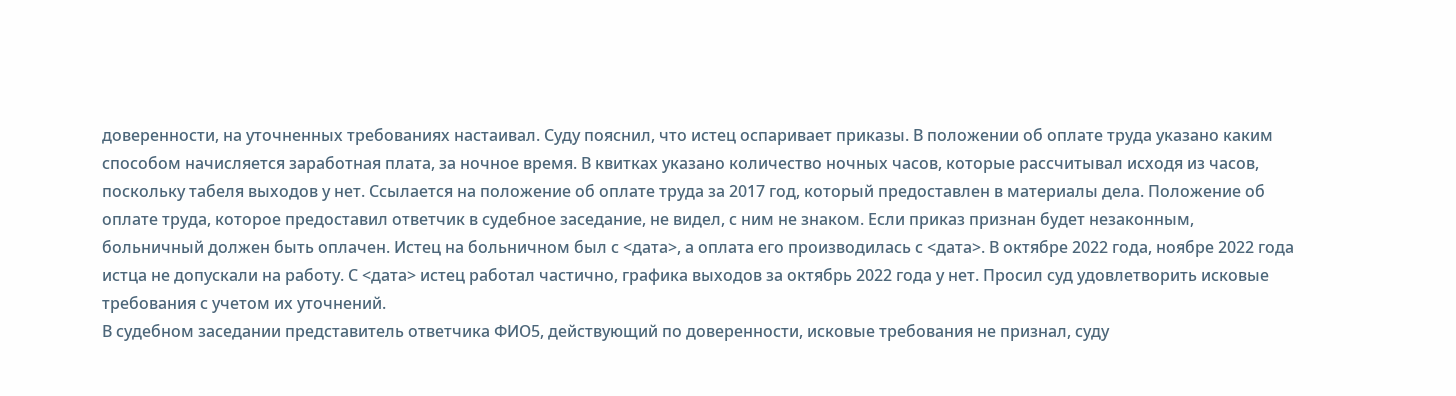доверенности, на уточненных требованиях настаивал. Суду пояснил, что истец оспаривает приказы. В положении об оплате труда указано каким способом начисляется заработная плата, за ночное время. В квитках указано количество ночных часов, которые рассчитывал исходя из часов, поскольку табеля выходов у нет. Ссылается на положение об оплате труда за 2017 год, который предоставлен в материалы дела. Положение об оплате труда, которое предоставил ответчик в судебное заседание, не видел, с ним не знаком. Если приказ признан будет незаконным, больничный должен быть оплачен. Истец на больничном был с <дата>, а оплата его производилась с <дата>. В октябре 2022 года, ноябре 2022 года истца не допускали на работу. С <дата> истец работал частично, графика выходов за октябрь 2022 года у нет. Просил суд удовлетворить исковые требования с учетом их уточнений.
В судебном заседании представитель ответчика ФИО5, действующий по доверенности, исковые требования не признал, суду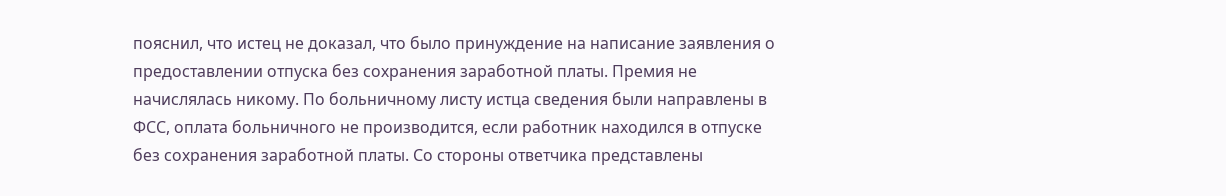пояснил, что истец не доказал, что было принуждение на написание заявления о предоставлении отпуска без сохранения заработной платы. Премия не начислялась никому. По больничному листу истца сведения были направлены в ФСС, оплата больничного не производится, если работник находился в отпуске без сохранения заработной платы. Со стороны ответчика представлены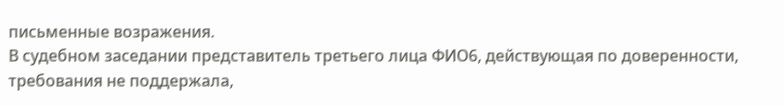письменные возражения.
В судебном заседании представитель третьего лица ФИО6, действующая по доверенности, требования не поддержала,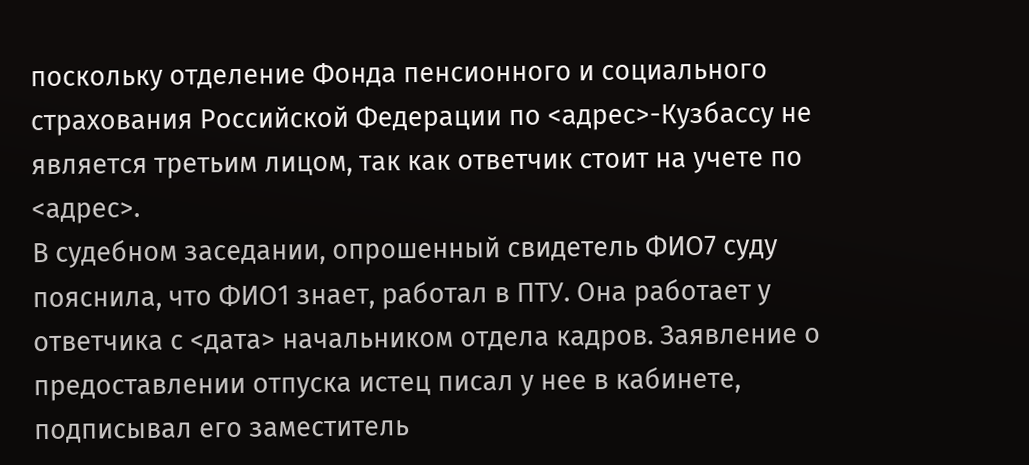поскольку отделение Фонда пенсионного и социального страхования Российской Федерации по <адрес>-Кузбассу не является третьим лицом, так как ответчик стоит на учете по <адрес>.
В судебном заседании, опрошенный свидетель ФИО7 суду пояснила, что ФИО1 знает, работал в ПТУ. Она работает у ответчика с <дата> начальником отдела кадров. Заявление о предоставлении отпуска истец писал у нее в кабинете, подписывал его заместитель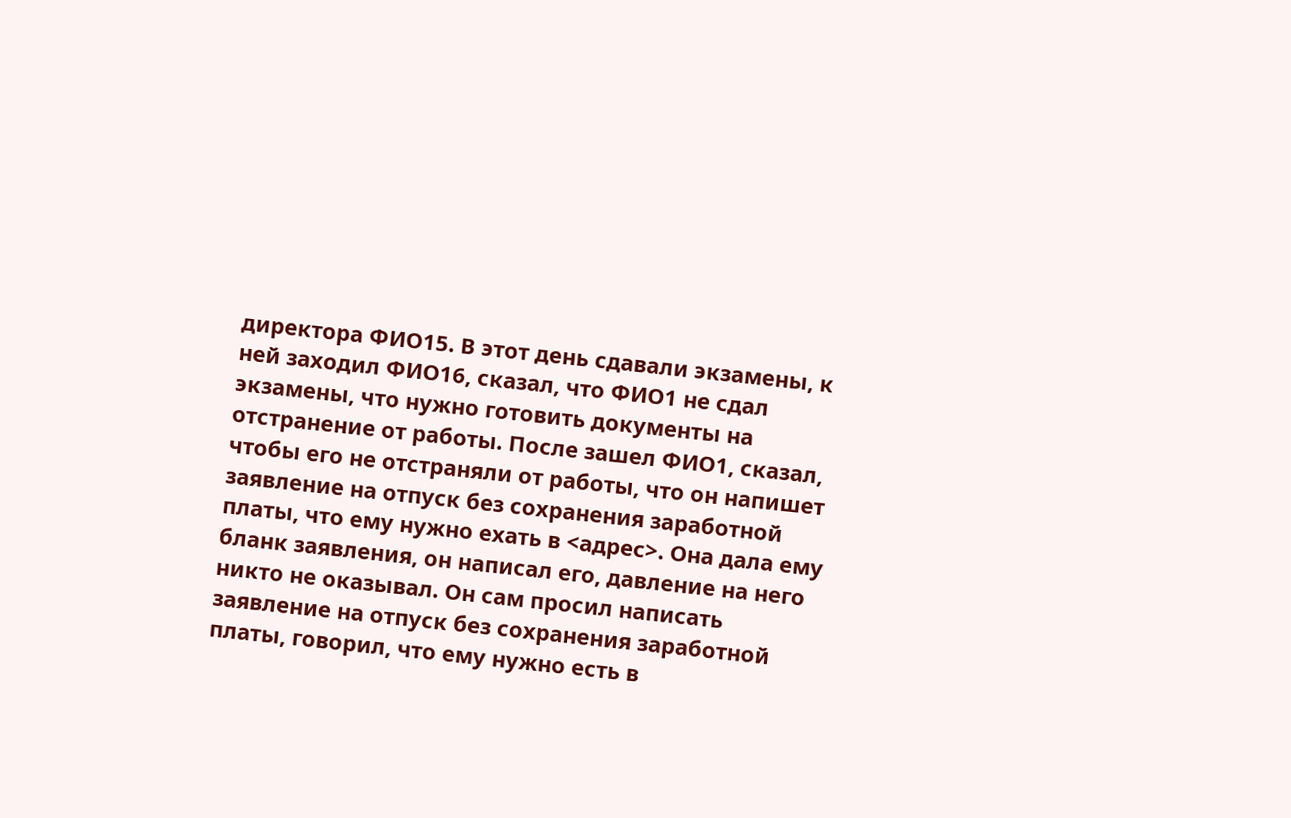директора ФИО15. В этот день сдавали экзамены, к ней заходил ФИО16, сказал, что ФИО1 не сдал экзамены, что нужно готовить документы на отстранение от работы. После зашел ФИО1, сказал, чтобы его не отстраняли от работы, что он напишет заявление на отпуск без сохранения заработной платы, что ему нужно ехать в <адрес>. Она дала ему бланк заявления, он написал его, давление на него никто не оказывал. Он сам просил написать заявление на отпуск без сохранения заработной платы, говорил, что ему нужно есть в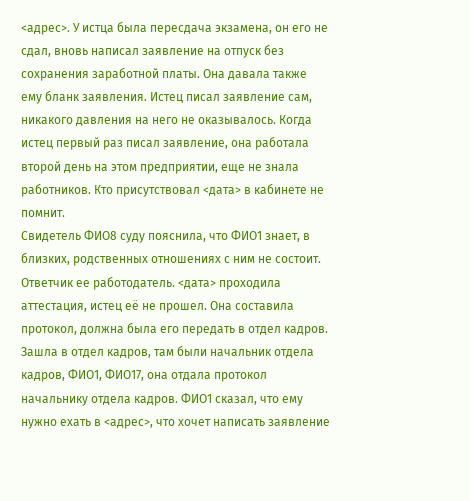<адрес>. У истца была пересдача экзамена, он его не сдал, вновь написал заявление на отпуск без сохранения заработной платы. Она давала также ему бланк заявления. Истец писал заявление сам, никакого давления на него не оказывалось. Когда истец первый раз писал заявление, она работала второй день на этом предприятии, еще не знала работников. Кто присутствовал <дата> в кабинете не помнит.
Свидетель ФИО8 суду пояснила, что ФИО1 знает, в близких, родственных отношениях с ним не состоит. Ответчик ее работодатель. <дата> проходила аттестация, истец её не прошел. Она составила протокол, должна была его передать в отдел кадров. Зашла в отдел кадров, там были начальник отдела кадров, ФИО1, ФИО17, она отдала протокол начальнику отдела кадров. ФИО1 сказал, что ему нужно ехать в <адрес>, что хочет написать заявление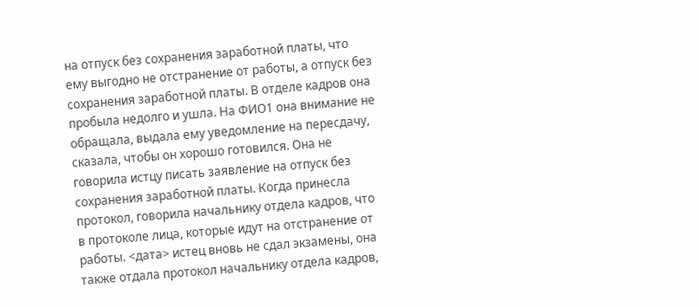на отпуск без сохранения заработной платы, что ему выгодно не отстранение от работы, а отпуск без сохранения заработной платы. В отделе кадров она пробыла недолго и ушла. На ФИО1 она внимание не обращала, выдала ему уведомление на пересдачу, сказала, чтобы он хорошо готовился. Она не говорила истцу писать заявление на отпуск без сохранения заработной платы. Когда принесла протокол, говорила начальнику отдела кадров, что в протоколе лица, которые идут на отстранение от работы. <дата> истец вновь не сдал экзамены, она также отдала протокол начальнику отдела кадров,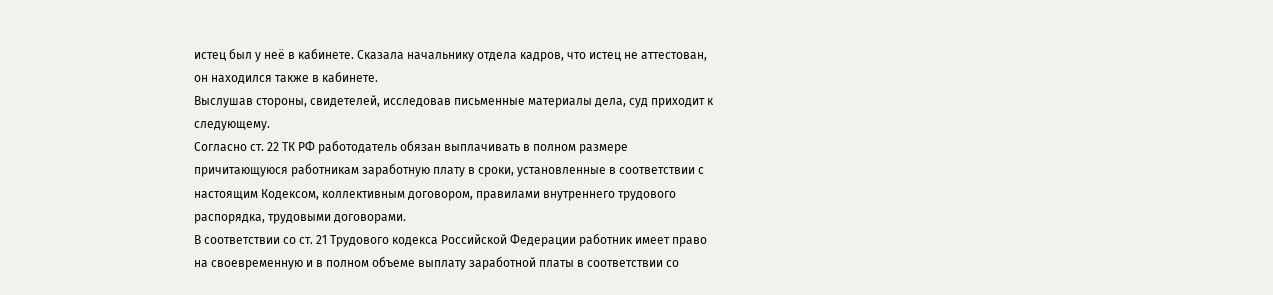истец был у неё в кабинете. Сказала начальнику отдела кадров, что истец не аттестован, он находился также в кабинете.
Выслушав стороны, свидетелей, исследовав письменные материалы дела, суд приходит к следующему.
Согласно ст. 22 ТК РФ работодатель обязан выплачивать в полном размере причитающуюся работникам заработную плату в сроки, установленные в соответствии с настоящим Кодексом, коллективным договором, правилами внутреннего трудового распорядка, трудовыми договорами.
В соответствии со ст. 21 Трудового кодекса Российской Федерации работник имеет право на своевременную и в полном объеме выплату заработной платы в соответствии со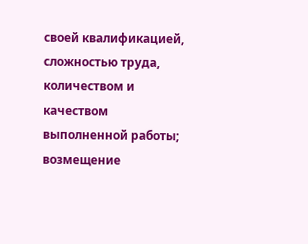своей квалификацией, сложностью труда, количеством и качеством выполненной работы; возмещение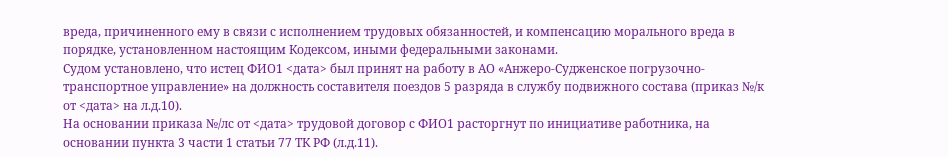вреда, причиненного ему в связи с исполнением трудовых обязанностей, и компенсацию морального вреда в порядке, установленном настоящим Кодексом, иными федеральными законами.
Судом установлено, что истец ФИО1 <дата> был принят на работу в АО «Анжеро-Судженское погрузочно-транспортное управление» на должность составителя поездов 5 разряда в службу подвижного состава (приказ №/к от <дата> на л.д.10).
На основании приказа №/лс от <дата> трудовой договор с ФИО1 расторгнут по инициативе работника, на основании пункта 3 части 1 статьи 77 ТК РФ (л.д.11).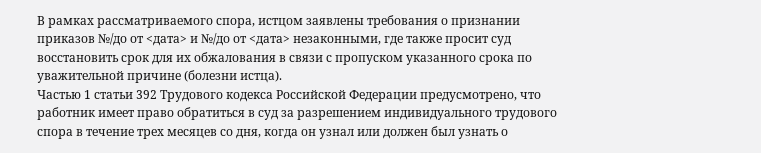В рамках рассматриваемого спора, истцом заявлены требования о признании приказов №/до от <дата> и №/до от <дата> незаконными, где также просит суд восстановить срок для их обжалования в связи с пропуском указанного срока по уважительной причине (болезни истца).
Частью 1 статьи 392 Трудового кодекса Российской Федерации предусмотрено, что работник имеет право обратиться в суд за разрешением индивидуального трудового спора в течение трех месяцев со дня, когда он узнал или должен был узнать о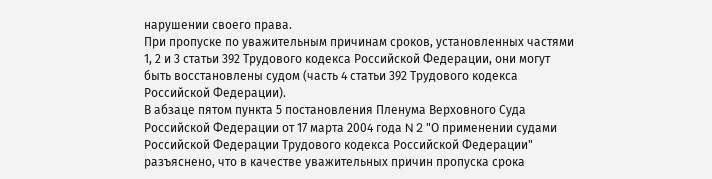нарушении своего права.
При пропуске по уважительным причинам сроков, установленных частями 1, 2 и 3 статьи 392 Трудового кодекса Российской Федерации, они могут быть восстановлены судом (часть 4 статьи 392 Трудового кодекса Российской Федерации).
В абзаце пятом пункта 5 постановления Пленума Верховного Суда Российской Федерации от 17 марта 2004 года N 2 "О применении судами Российской Федерации Трудового кодекса Российской Федерации" разъяснено, что в качестве уважительных причин пропуска срока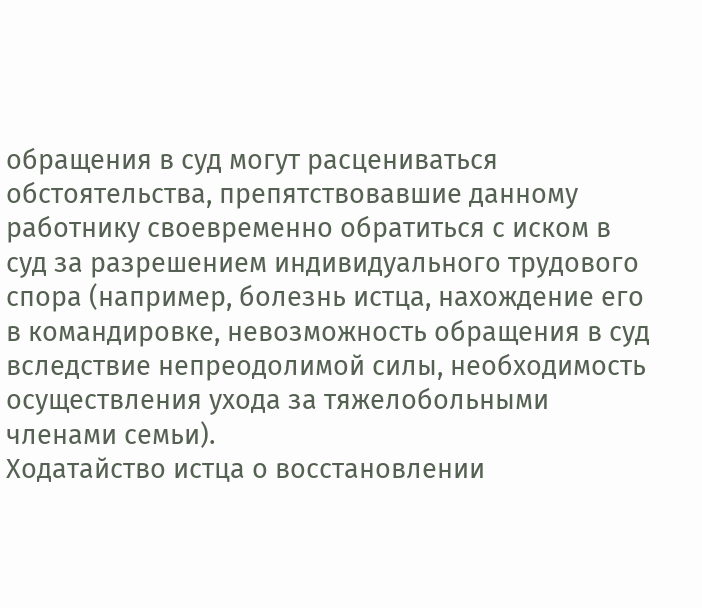обращения в суд могут расцениваться обстоятельства, препятствовавшие данному работнику своевременно обратиться с иском в суд за разрешением индивидуального трудового спора (например, болезнь истца, нахождение его в командировке, невозможность обращения в суд вследствие непреодолимой силы, необходимость осуществления ухода за тяжелобольными членами семьи).
Ходатайство истца о восстановлении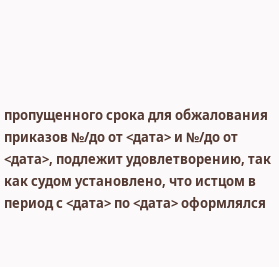пропущенного срока для обжалования приказов №/до от <дата> и №/до от <дата>, подлежит удовлетворению, так как судом установлено, что истцом в период с <дата> по <дата> оформлялся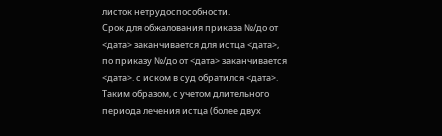листок нетрудоспособности.
Срок для обжалования приказа №/до от <дата> заканчивается для истца <дата>, по приказу №/до от <дата> заканчивается <дата>. с иском в суд обратился <дата>.
Таким образом, с учетом длительного периода лечения истца (более двух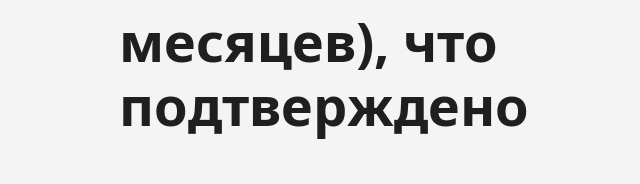месяцев), что подтверждено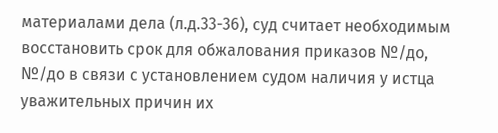материалами дела (л.д.33-36), суд считает необходимым восстановить срок для обжалования приказов №/до, №/до в связи с установлением судом наличия у истца уважительных причин их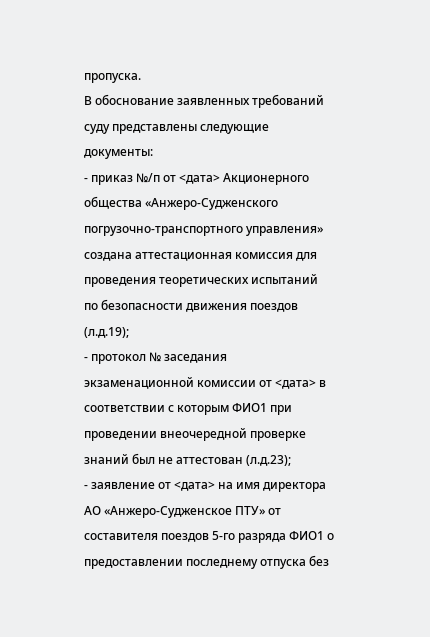пропуска.
В обоснование заявленных требований суду представлены следующие документы:
- приказ №/п от <дата> Акционерного общества «Анжеро-Судженского погрузочно-транспортного управления» создана аттестационная комиссия для проведения теоретических испытаний по безопасности движения поездов (л.д.19);
- протокол № заседания экзаменационной комиссии от <дата> в соответствии с которым ФИО1 при проведении внеочередной проверке знаний был не аттестован (л.д.23);
- заявление от <дата> на имя директора АО «Анжеро-Судженское ПТУ» от составителя поездов 5-го разряда ФИО1 о предоставлении последнему отпуска без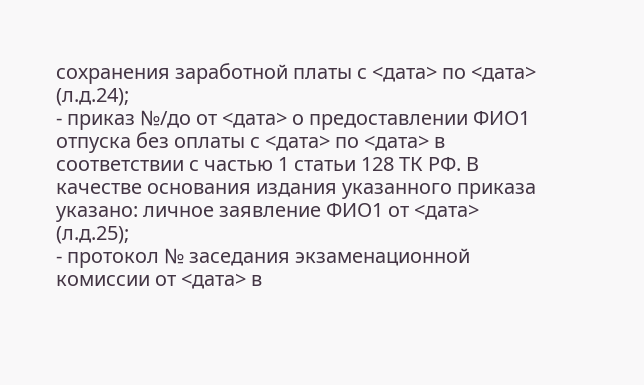сохранения заработной платы с <дата> по <дата> (л.д.24);
- приказ №/до от <дата> о предоставлении ФИО1 отпуска без оплаты с <дата> по <дата> в соответствии с частью 1 статьи 128 ТК РФ. В качестве основания издания указанного приказа указано: личное заявление ФИО1 от <дата> (л.д.25);
- протокол № заседания экзаменационной комиссии от <дата> в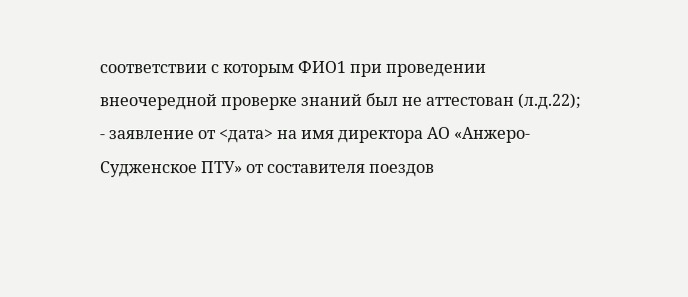соответствии с которым ФИО1 при проведении внеочередной проверке знаний был не аттестован (л.д.22);
- заявление от <дата> на имя директора АО «Анжеро-Судженское ПТУ» от составителя поездов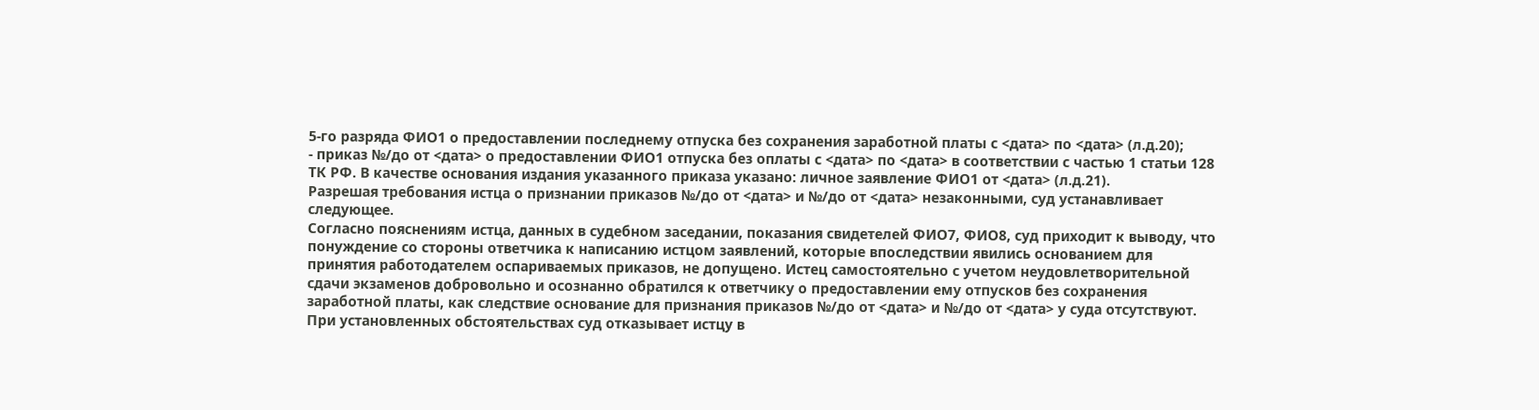5-го разряда ФИО1 о предоставлении последнему отпуска без сохранения заработной платы с <дата> по <дата> (л.д.20);
- приказ №/до от <дата> о предоставлении ФИО1 отпуска без оплаты с <дата> по <дата> в соответствии с частью 1 статьи 128 ТК РФ. В качестве основания издания указанного приказа указано: личное заявление ФИО1 от <дата> (л.д.21).
Разрешая требования истца о признании приказов №/до от <дата> и №/до от <дата> незаконными, суд устанавливает следующее.
Согласно пояснениям истца, данных в судебном заседании, показания свидетелей ФИО7, ФИО8, суд приходит к выводу, что понуждение со стороны ответчика к написанию истцом заявлений, которые впоследствии явились основанием для принятия работодателем оспариваемых приказов, не допущено. Истец самостоятельно с учетом неудовлетворительной сдачи экзаменов добровольно и осознанно обратился к ответчику о предоставлении ему отпусков без сохранения заработной платы, как следствие основание для признания приказов №/до от <дата> и №/до от <дата> у суда отсутствуют.
При установленных обстоятельствах суд отказывает истцу в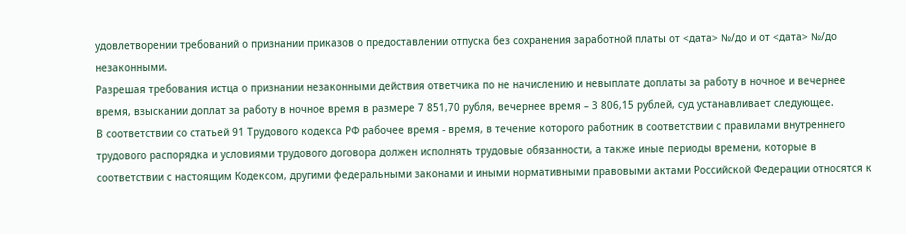удовлетворении требований о признании приказов о предоставлении отпуска без сохранения заработной платы от <дата> №/до и от <дата> №/до незаконными.
Разрешая требования истца о признании незаконными действия ответчика по не начислению и невыплате доплаты за работу в ночное и вечернее время, взыскании доплат за работу в ночное время в размере 7 851,70 рубля, вечернее время – 3 806,15 рублей, суд устанавливает следующее.
В соответствии со статьей 91 Трудового кодекса РФ рабочее время - время, в течение которого работник в соответствии с правилами внутреннего трудового распорядка и условиями трудового договора должен исполнять трудовые обязанности, а также иные периоды времени, которые в соответствии с настоящим Кодексом, другими федеральными законами и иными нормативными правовыми актами Российской Федерации относятся к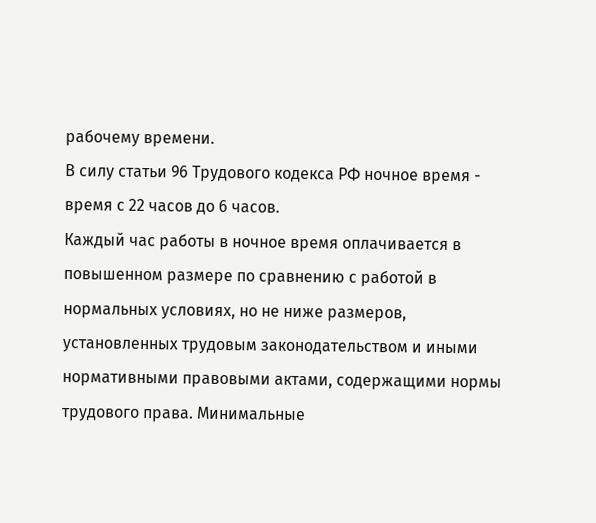рабочему времени.
В силу статьи 96 Трудового кодекса РФ ночное время - время с 22 часов до 6 часов.
Каждый час работы в ночное время оплачивается в повышенном размере по сравнению с работой в нормальных условиях, но не ниже размеров, установленных трудовым законодательством и иными нормативными правовыми актами, содержащими нормы трудового права. Минимальные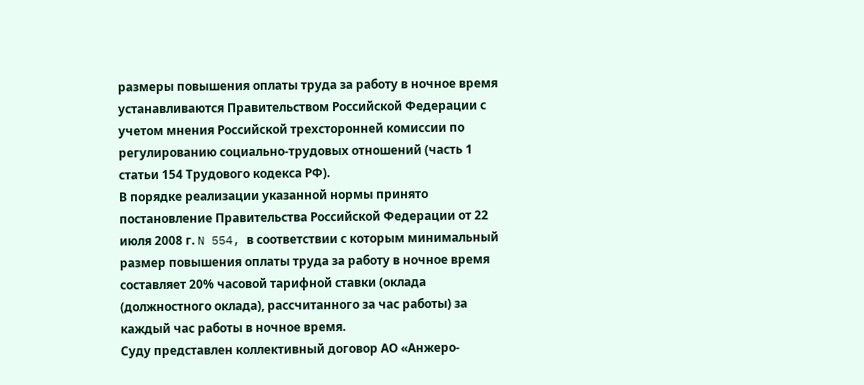размеры повышения оплаты труда за работу в ночное время устанавливаются Правительством Российской Федерации с учетом мнения Российской трехсторонней комиссии по регулированию социально-трудовых отношений (часть 1 статьи 154 Трудового кодекса РФ).
В порядке реализации указанной нормы принято постановление Правительства Российской Федерации от 22 июля 2008 г. N 554, в соответствии с которым минимальный размер повышения оплаты труда за работу в ночное время составляет 20% часовой тарифной ставки (оклада (должностного оклада), рассчитанного за час работы) за каждый час работы в ночное время.
Суду представлен коллективный договор АО «Анжеро-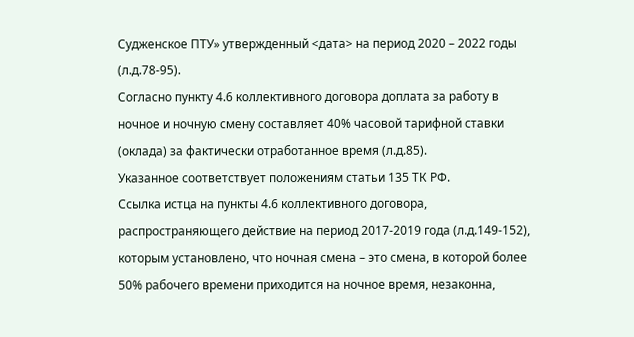Судженское ПТУ» утвержденный <дата> на период 2020 – 2022 годы (л.д.78-95).
Согласно пункту 4.6 коллективного договора доплата за работу в ночное и ночную смену составляет 40% часовой тарифной ставки (оклада) за фактически отработанное время (л.д.85).
Указанное соответствует положениям статьи 135 ТК РФ.
Ссылка истца на пункты 4.6 коллективного договора, распространяющего действие на период 2017-2019 года (л.д.149-152), которым установлено, что ночная смена – это смена, в которой более 50% рабочего времени приходится на ночное время, незаконна,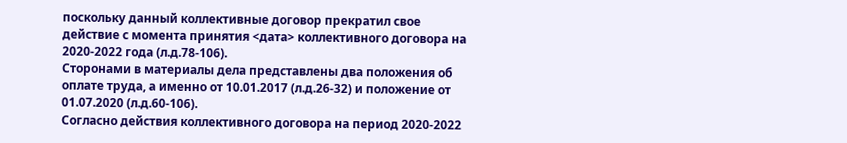поскольку данный коллективные договор прекратил свое действие с момента принятия <дата> коллективного договора на 2020-2022 года (л.д.78-106).
Сторонами в материалы дела представлены два положения об оплате труда, а именно от 10.01.2017 (л.д.26-32) и положение от 01.07.2020 (л.д.60-106).
Согласно действия коллективного договора на период 2020-2022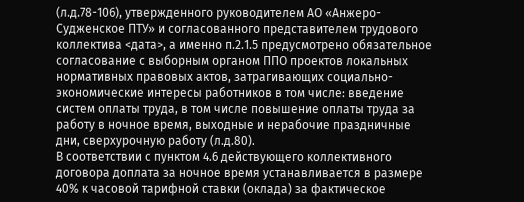(л.д.78-106), утвержденного руководителем АО «Анжеро-Судженское ПТУ» и согласованного представителем трудового коллектива <дата>, а именно п.2.1.5 предусмотрено обязательное согласование с выборным органом ППО проектов локальных нормативных правовых актов, затрагивающих социально-экономические интересы работников в том числе: введение систем оплаты труда, в том числе повышение оплаты труда за работу в ночное время, выходные и нерабочие праздничные дни, сверхурочную работу (л.д.80).
В соответствии с пунктом 4.6 действующего коллективного договора доплата за ночное время устанавливается в размере 40% к часовой тарифной ставки (оклада) за фактическое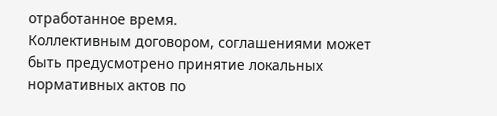отработанное время.
Коллективным договором, соглашениями может быть предусмотрено принятие локальных нормативных актов по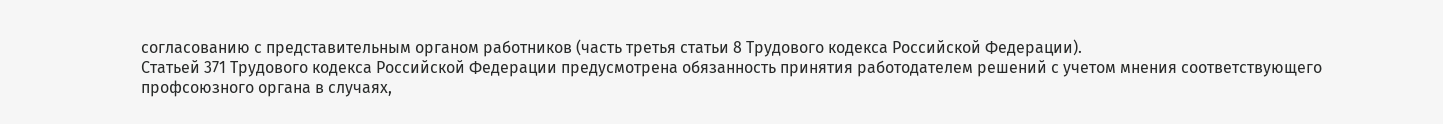согласованию с представительным органом работников (часть третья статьи 8 Трудового кодекса Российской Федерации).
Статьей 371 Трудового кодекса Российской Федерации предусмотрена обязанность принятия работодателем решений с учетом мнения соответствующего профсоюзного органа в случаях,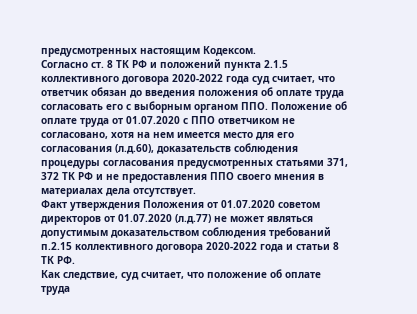предусмотренных настоящим Кодексом.
Согласно ст. 8 ТК РФ и положений пункта 2.1.5 коллективного договора 2020-2022 года суд считает, что ответчик обязан до введения положения об оплате труда согласовать его с выборным органом ППО. Положение об оплате труда от 01.07.2020 с ППО ответчиком не согласовано, хотя на нем имеется место для его согласования (л.д.60), доказательств соблюдения процедуры согласования предусмотренных статьями 371, 372 ТК РФ и не предоставления ППО своего мнения в материалах дела отсутствует.
Факт утверждения Положения от 01.07.2020 советом директоров от 01.07.2020 (л.д.77) не может являться допустимым доказательством соблюдения требований п.2.15 коллективного договора 2020-2022 года и статьи 8 ТК РФ.
Как следствие, суд считает, что положение об оплате труда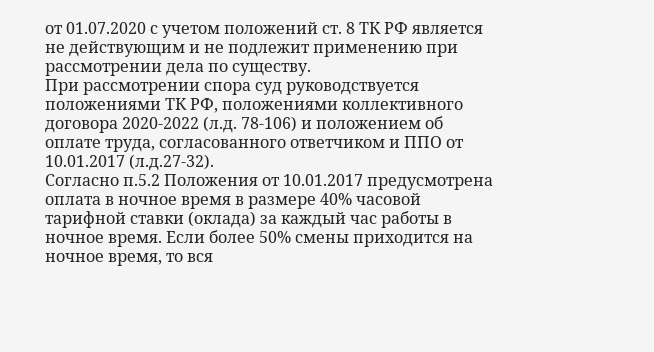от 01.07.2020 с учетом положений ст. 8 ТК РФ является не действующим и не подлежит применению при рассмотрении дела по существу.
При рассмотрении спора суд руководствуется положениями ТК РФ, положениями коллективного договора 2020-2022 (л.д. 78-106) и положением об оплате труда, согласованного ответчиком и ППО от 10.01.2017 (л.д.27-32).
Согласно п.5.2 Положения от 10.01.2017 предусмотрена оплата в ночное время в размере 40% часовой тарифной ставки (оклада) за каждый час работы в ночное время. Если более 50% смены приходится на ночное время, то вся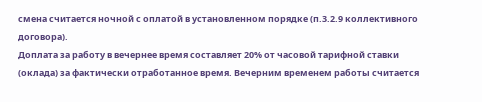смена считается ночной с оплатой в установленном порядке (п.3.2.9 коллективного договора).
Доплата за работу в вечернее время составляет 20% от часовой тарифной ставки (оклада) за фактически отработанное время. Вечерним временем работы считается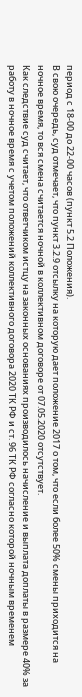период с 18-00 до 22-00 часов (пункт 5.2 Положения).
В свою очередь, суд отмечает, что пункт 3.2.9 отсылку на которую дает положение 2017 о том, что если более 50% смены приходится на ночное время, то вся смена считается ночной в коллективном договоре от 07.05.2020 отсутствует.
Как следствие суд считает, что ответчиком истцу на законных основаниях производилось начисление и выплата доплаты в размере 40% за работу в ночное время с учетом положений коллективного договора 2020 ТК РФ и ст. 96 ТК РФ согласно которой ночным временем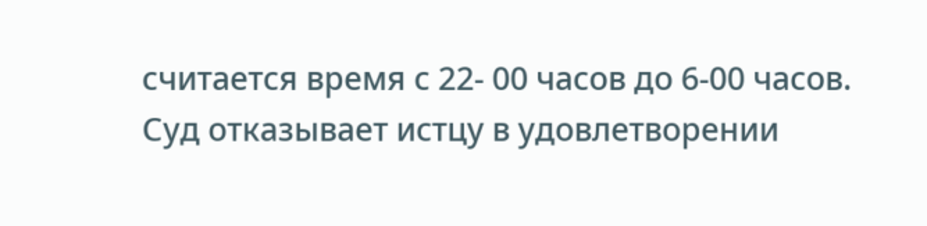считается время с 22- 00 часов до 6-00 часов.
Суд отказывает истцу в удовлетворении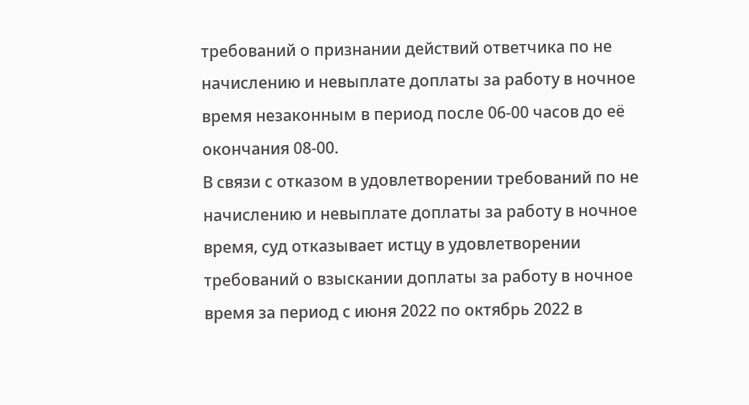требований о признании действий ответчика по не начислению и невыплате доплаты за работу в ночное время незаконным в период после 06-00 часов до её окончания 08-00.
В связи с отказом в удовлетворении требований по не начислению и невыплате доплаты за работу в ночное время, суд отказывает истцу в удовлетворении требований о взыскании доплаты за работу в ночное время за период с июня 2022 по октябрь 2022 в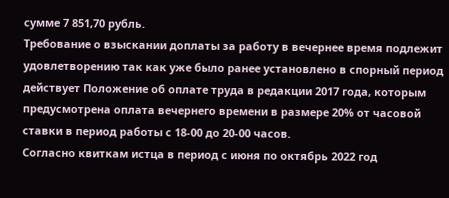сумме 7 851,70 рубль.
Требование о взыскании доплаты за работу в вечернее время подлежит удовлетворению так как уже было ранее установлено в спорный период действует Положение об оплате труда в редакции 2017 года, которым предусмотрена оплата вечернего времени в размере 20% от часовой ставки в период работы с 18-00 до 20-00 часов.
Согласно квиткам истца в период с июня по октябрь 2022 год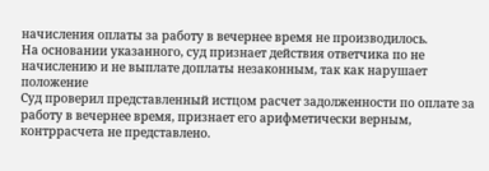начисления оплаты за работу в вечернее время не производилось.
На основании указанного, суд признает действия ответчика по не начислению и не выплате доплаты незаконным, так как нарушает положение
Суд проверил представленный истцом расчет задолженности по оплате за работу в вечернее время, признает его арифметически верным, контррасчета не представлено.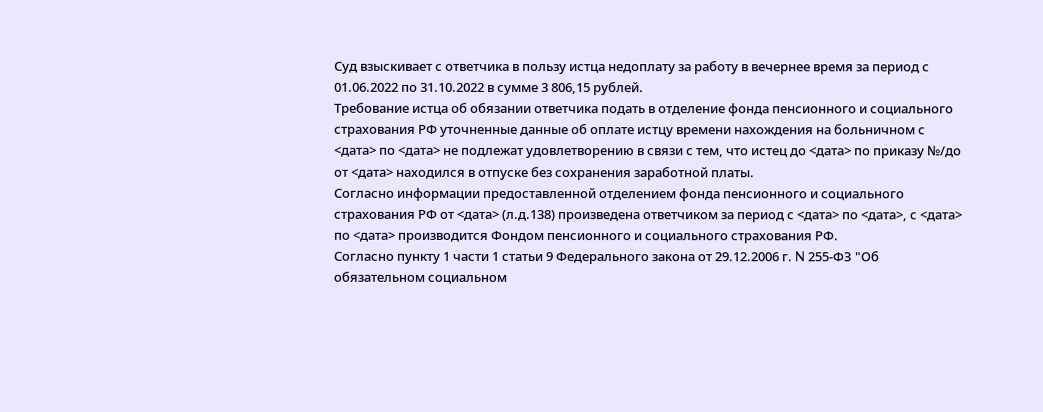Суд взыскивает с ответчика в пользу истца недоплату за работу в вечернее время за период с 01.06.2022 по 31.10.2022 в сумме 3 806,15 рублей.
Требование истца об обязании ответчика подать в отделение фонда пенсионного и социального страхования РФ уточненные данные об оплате истцу времени нахождения на больничном с <дата> по <дата> не подлежат удовлетворению в связи с тем, что истец до <дата> по приказу №/до от <дата> находился в отпуске без сохранения заработной платы.
Согласно информации предоставленной отделением фонда пенсионного и социального страхования РФ от <дата> (л.д.138) произведена ответчиком за период с <дата> по <дата>, с <дата> по <дата> производится Фондом пенсионного и социального страхования РФ.
Согласно пункту 1 части 1 статьи 9 Федерального закона от 29.12.2006 г. N 255-ФЗ "Об обязательном социальном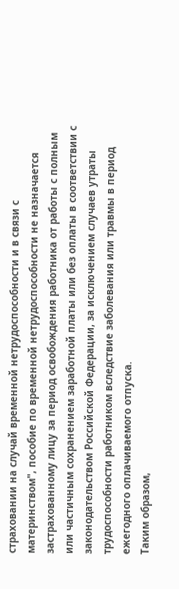страховании на случай временной нетрудоспособности и в связи с материнством", пособие по временной нетрудоспособности не назначается застрахованному лицу за период освобождения работника от работы с полным или частичным сохранением заработной платы или без оплаты в соответствии с законодательством Российской Федерации, за исключением случаев утраты трудоспособности работником вследствие заболевания или травмы в период ежегодного оплачиваемого отпуска.
Таким образом,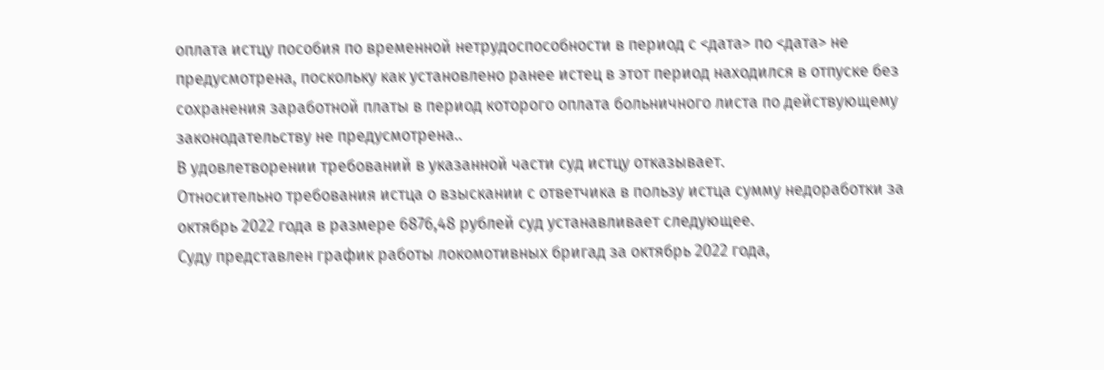оплата истцу пособия по временной нетрудоспособности в период с <дата> по <дата> не предусмотрена, поскольку как установлено ранее истец в этот период находился в отпуске без сохранения заработной платы в период которого оплата больничного листа по действующему законодательству не предусмотрена..
В удовлетворении требований в указанной части суд истцу отказывает.
Относительно требования истца о взыскании с ответчика в пользу истца сумму недоработки за октябрь 2022 года в размере 6876,48 рублей суд устанавливает следующее.
Суду представлен график работы локомотивных бригад за октябрь 2022 года,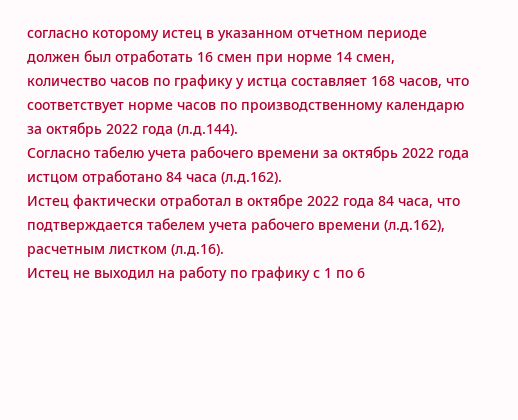согласно которому истец в указанном отчетном периоде должен был отработать 16 смен при норме 14 смен, количество часов по графику у истца составляет 168 часов, что соответствует норме часов по производственному календарю за октябрь 2022 года (л.д.144).
Согласно табелю учета рабочего времени за октябрь 2022 года истцом отработано 84 часа (л.д.162).
Истец фактически отработал в октябре 2022 года 84 часа, что подтверждается табелем учета рабочего времени (л.д.162), расчетным листком (л.д.16).
Истец не выходил на работу по графику с 1 по 6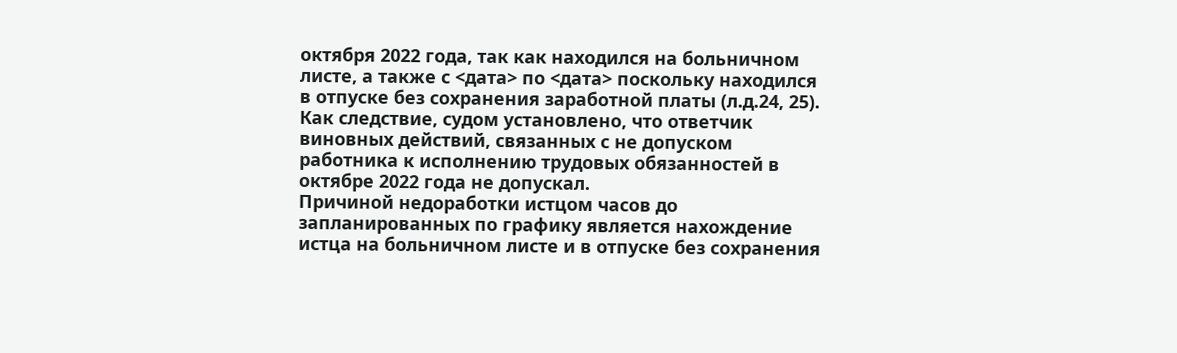октября 2022 года, так как находился на больничном листе, а также с <дата> по <дата> поскольку находился в отпуске без сохранения заработной платы (л.д.24, 25).
Как следствие, судом установлено, что ответчик виновных действий, связанных с не допуском работника к исполнению трудовых обязанностей в октябре 2022 года не допускал.
Причиной недоработки истцом часов до запланированных по графику является нахождение истца на больничном листе и в отпуске без сохранения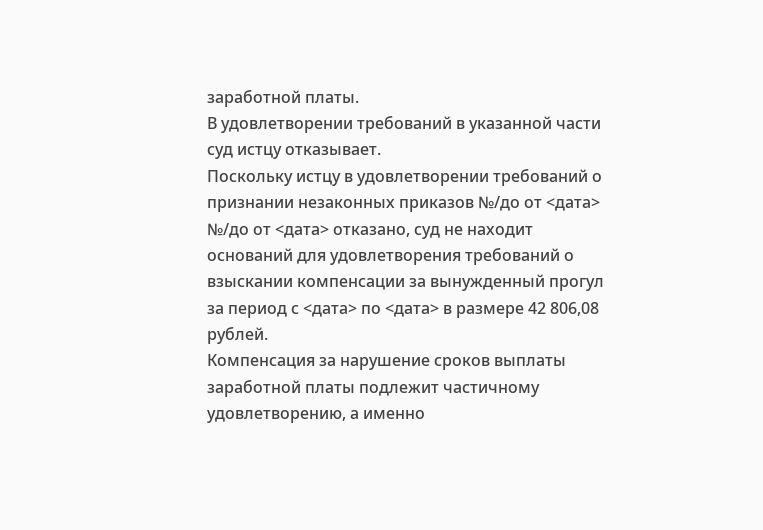заработной платы.
В удовлетворении требований в указанной части суд истцу отказывает.
Поскольку истцу в удовлетворении требований о признании незаконных приказов №/до от <дата> №/до от <дата> отказано, суд не находит оснований для удовлетворения требований о взыскании компенсации за вынужденный прогул за период с <дата> по <дата> в размере 42 806,08 рублей.
Компенсация за нарушение сроков выплаты заработной платы подлежит частичному удовлетворению, а именно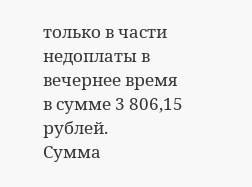только в части недоплаты в вечернее время в сумме 3 806,15 рублей.
Сумма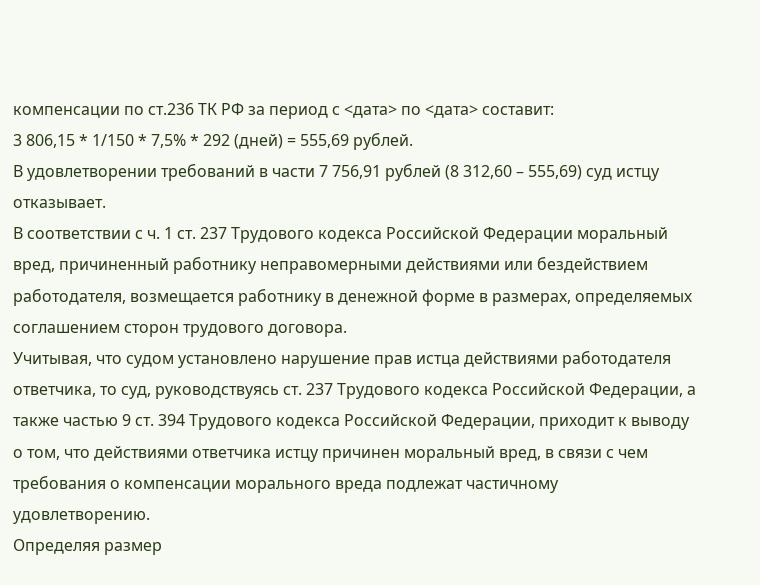компенсации по ст.236 ТК РФ за период с <дата> по <дата> составит:
3 806,15 * 1/150 * 7,5% * 292 (дней) = 555,69 рублей.
В удовлетворении требований в части 7 756,91 рублей (8 312,60 – 555,69) суд истцу отказывает.
В соответствии с ч. 1 ст. 237 Трудового кодекса Российской Федерации моральный вред, причиненный работнику неправомерными действиями или бездействием работодателя, возмещается работнику в денежной форме в размерах, определяемых соглашением сторон трудового договора.
Учитывая, что судом установлено нарушение прав истца действиями работодателя ответчика, то суд, руководствуясь ст. 237 Трудового кодекса Российской Федерации, а также частью 9 ст. 394 Трудового кодекса Российской Федерации, приходит к выводу о том, что действиями ответчика истцу причинен моральный вред, в связи с чем требования о компенсации морального вреда подлежат частичному удовлетворению.
Определяя размер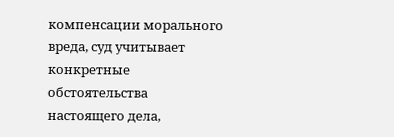компенсации морального вреда, суд учитывает конкретные обстоятельства настоящего дела,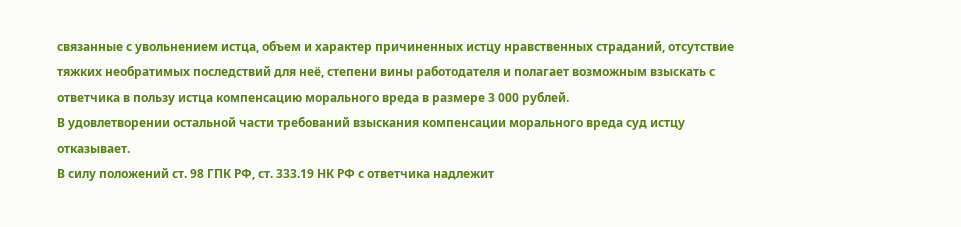связанные с увольнением истца, объем и характер причиненных истцу нравственных страданий, отсутствие тяжких необратимых последствий для неё, степени вины работодателя и полагает возможным взыскать с ответчика в пользу истца компенсацию морального вреда в размере 3 000 рублей.
В удовлетворении остальной части требований взыскания компенсации морального вреда суд истцу отказывает.
В силу положений ст. 98 ГПК РФ, ст. 333.19 НК РФ с ответчика надлежит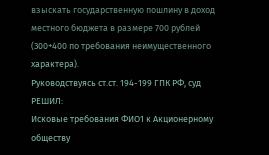взыскать государственную пошлину в доход местного бюджета в размере 700 рублей (300+400 по требования неимущественного характера).
Руководствуясь ст.ст. 194-199 ГПК РФ, суд
РЕШИЛ:
Исковые требования ФИО1 к Акционерному обществу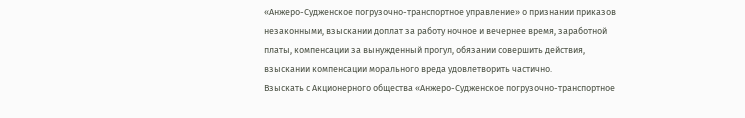«Анжеро-Судженское погрузочно-транспортное управление» о признании приказов незаконными, взыскании доплат за работу ночное и вечернее время, заработной платы, компенсации за вынужденный прогул, обязании совершить действия, взыскании компенсации морального вреда удовлетворить частично.
Взыскать с Акционерного общества «Анжеро-Судженское погрузочно-транспортное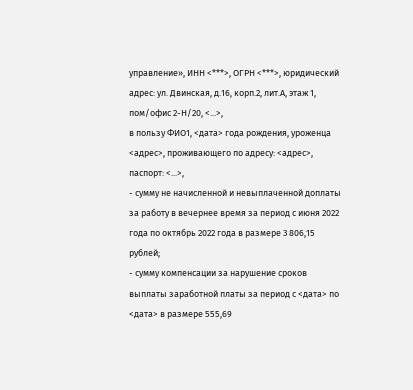управление», ИНН <***>, ОГРН <***>, юридический адрес: ул. Двинская, д.16, корп.2, лит.А, этаж 1, пом/офис 2-Н/20, <...>,
в пользу ФИО1, <дата> года рождения, уроженца <адрес>, проживающего по адресу: <адрес>, паспорт: <...>,
- сумму не начисленной и невыплаченной доплаты за работу в вечернее время за период с июня 2022 года по октябрь 2022 года в размере 3 806,15 рублей;
- сумму компенсации за нарушение сроков выплаты заработной платы за период с <дата> по <дата> в размере 555,69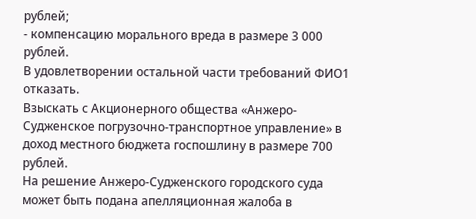рублей;
- компенсацию морального вреда в размере 3 000 рублей.
В удовлетворении остальной части требований ФИО1 отказать.
Взыскать с Акционерного общества «Анжеро-Судженское погрузочно-транспортное управление» в доход местного бюджета госпошлину в размере 700 рублей.
На решение Анжеро-Судженского городского суда может быть подана апелляционная жалоба в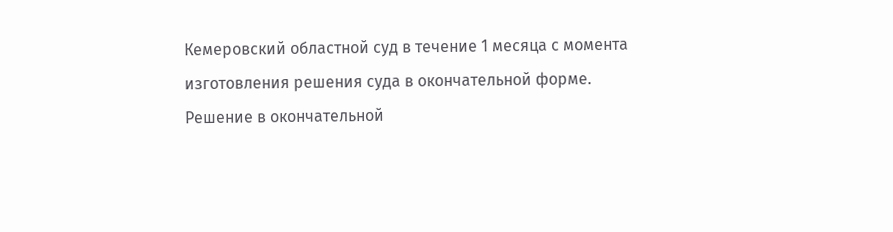Кемеровский областной суд в течение 1 месяца с момента изготовления решения суда в окончательной форме.
Решение в окончательной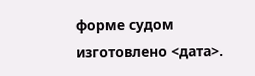форме судом изготовлено <дата>.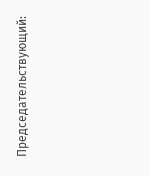Председательствующий: